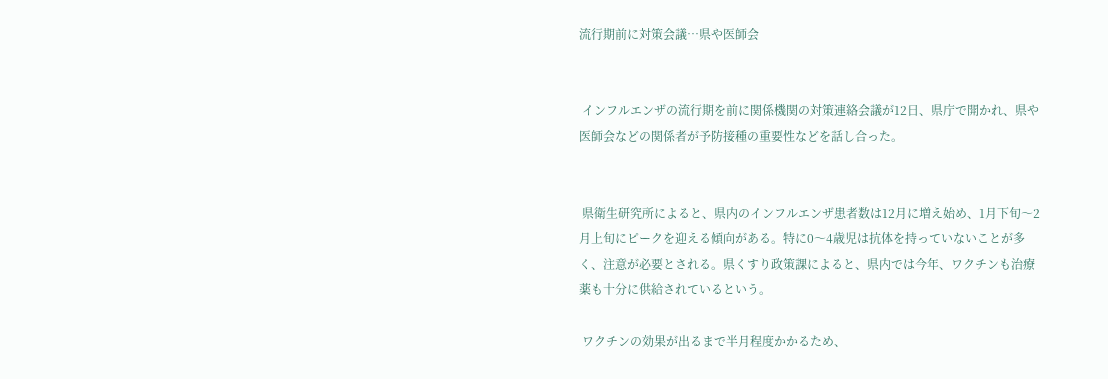流行期前に対策会議…県や医師会


 インフルエンザの流行期を前に関係機関の対策連絡会議が12日、県庁で開かれ、県や医師会などの関係者が予防接種の重要性などを話し合った。


 県衛生研究所によると、県内のインフルエンザ患者数は12月に増え始め、1月下旬〜2月上旬にピークを迎える傾向がある。特に0〜4歳児は抗体を持っていないことが多く、注意が必要とされる。県くすり政策課によると、県内では今年、ワクチンも治療薬も十分に供給されているという。

 ワクチンの効果が出るまで半月程度かかるため、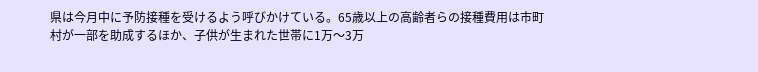県は今月中に予防接種を受けるよう呼びかけている。65歳以上の高齢者らの接種費用は市町村が一部を助成するほか、子供が生まれた世帯に1万〜3万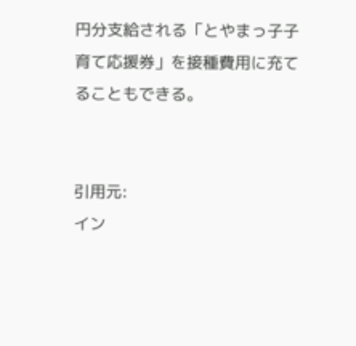円分支給される「とやまっ子子育て応援券」を接種費用に充てることもできる。


引用元:
イン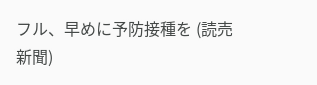フル、早めに予防接種を (読売新聞)